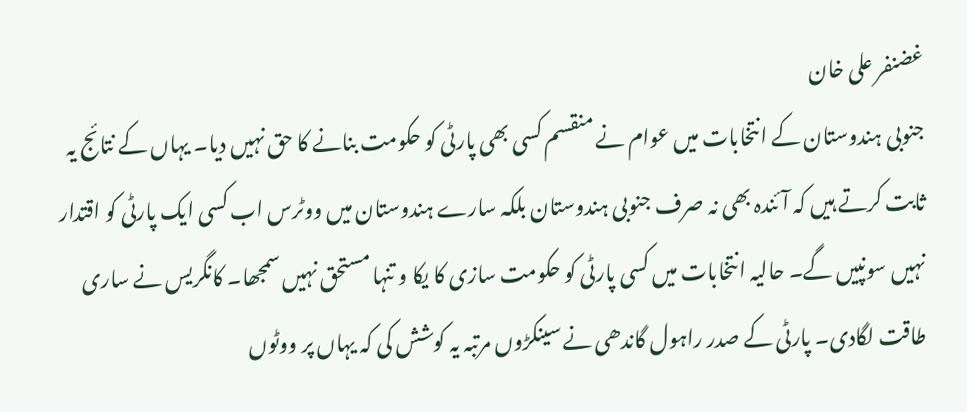غضنفر علی خان
جنوبی ہندوستان کے انتخابات میں عوام نے منقسم کسی بھی پارٹی کو حکومت بنانے کا حق نہیں دیا۔ یہاں کے نتائج یہ ثابت کرتے ہیں کہ آئندہ بھی نہ صرف جنوبی ہندوستان بلکہ سارے ہندوستان میں ووٹرس اب کسی ایک پارٹی کو اقتدار نہیں سونپیں گے۔ حالیہ انتخابات میں کسی پارٹی کو حکومت سازی کا یکا و تنہا مستحق نہیں سمجھا۔ کانگریس نے ساری طاقت لگادی۔ پارٹی کے صدر راہول گاندھی نے سینکڑوں مرتبہ یہ کوشش کی کہ یہاں پر ووٹوں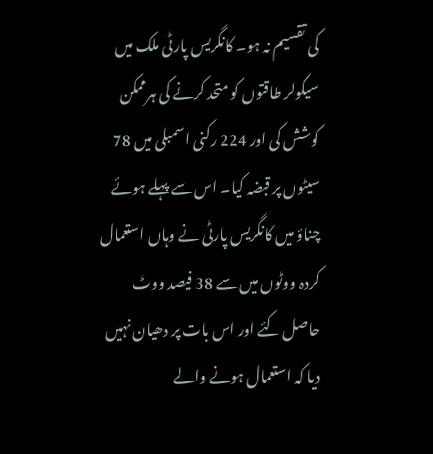کی تقسیم نہ ہو۔ کانگریس پارٹی ملک میں سیکولر طاقتوں کو متحد کرنے کی ہرممکن کوشش کی اور 224 رکنی اسمبلی میں 78 سیٹوں پر قبضہ کیا۔ اس سے پہلے ہوئے چناؤ میں کانگریس پارٹی نے وہاں استعمال کردہ ووٹوں میں سے 38 فیصد ووٹ حاصل کئے اور اس بات پر دھیان نہیں دیا کہ استعمال ہونے والے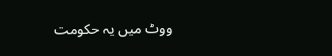ووٹ میں یہ حکومت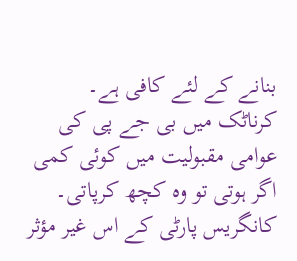بنانے کے لئے کافی ہے۔ کرناٹک میں بی جے پی کی عوامی مقبولیت میں کوئی کمی اگر ہوتی تو وہ کچھ کرپاتی۔ کانگریس پارٹی کے اس غیر مؤثر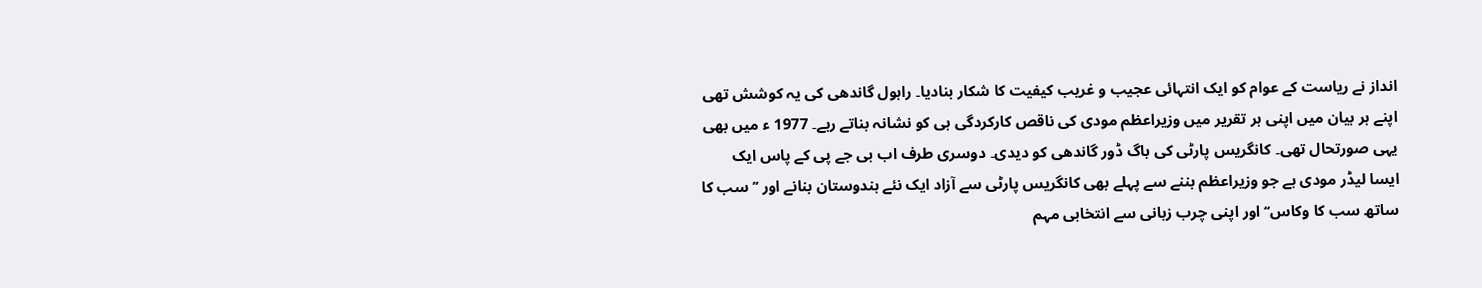انداز نے ریاست کے عوام کو ایک انتہائی عجیب و غریب کیفیت کا شکار بنادیا۔ راہول گاندھی کی یہ کوشش تھی اپنے ہر بیان میں اپنی ہر تقریر میں وزیراعظم مودی کی ناقص کارکردگی ہی کو نشانہ بناتے رہے۔ 1977 ء میں بھی یہی صورتحال تھی۔ کانگریس پارٹی کی باگ ڈور گاندھی کو دیدی۔ دوسری طرف اب بی جے پی کے پاس ایک ایسا لیڈر مودی ہے جو وزیراعظم بننے سے پہلے بھی کانگریس پارٹی سے آزاد ایک نئے ہندوستان بنانے اور ’’سب کا ساتھ سب کا وکاس‘‘ اور اپنی چرب زبانی سے انتخابی مہم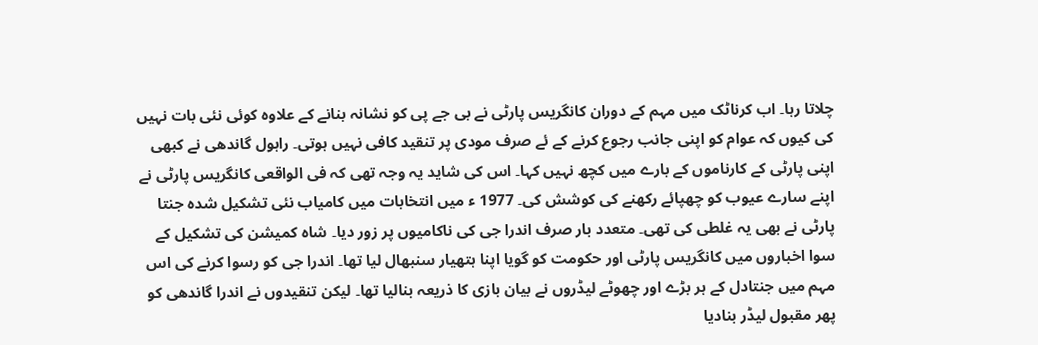چلاتا رہا۔ اب کرناٹک میں مہم کے دوران کانگریس پارٹی نے بی جے پی کو نشانہ بنانے کے علاوہ کوئی نئی بات نہیں کی کیوں کہ عوام کو اپنی جانب رجوع کرنے کے ئے صرف مودی پر تنقید کافی نہیں ہوتی۔ راہول گاندھی نے کبھی اپنی پارٹی کے کارناموں کے بارے میں کچھ نہیں کہا۔ اس کی شاید یہ وجہ تھی کہ فی الواقعی کانگریس پارٹی نے اپنے سارے عیوب کو چھپائے رکھنے کی کوشش کی۔ 1977 ء میں انتخابات میں کامیاب نئی تشکیل شدہ جنتا پارٹی نے بھی یہ غلطی کی تھی۔ متعدد بار صرف اندرا جی کی ناکامیوں پر زور دیا۔ شاہ کمیشن کی تشکیل کے سوا اخباروں میں کانگریس پارٹی اور حکومت کو گویا اپنا ہتھیار سنبھال لیا تھا۔ اندرا جی کو رسوا کرنے کی اس مہم میں جنتادل کے ہر بڑے اور چھوٹے لیڈروں نے بیان بازی کا ذریعہ بنالیا تھا۔ لیکن تنقیدوں نے اندرا گاندھی کو پھر مقبول لیڈر بنادیا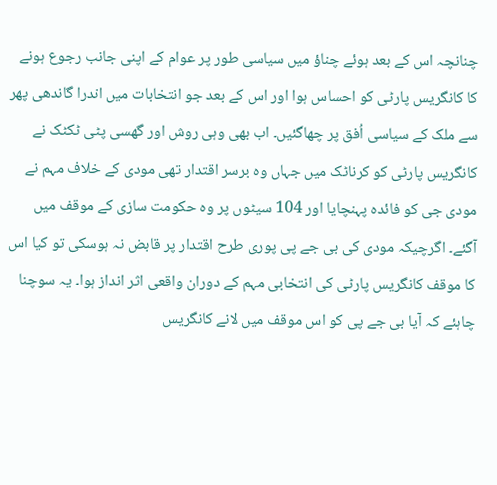چنانچہ اس کے بعد ہوئے چناؤ میں سیاسی طور پر عوام کے اپنی جانب رجوع ہونے کا کانگریس پارٹی کو احساس ہوا اور اس کے بعد جو انتخابات میں اندرا گاندھی پھر سے ملک کے سیاسی اُفق پر چھاگئیں۔ اب بھی وہی روش اور گھسی پٹی ٹکٹک نے کانگریس پارٹی کو کرناٹک میں جہاں وہ برسر اقتدار تھی مودی کے خلاف مہم نے مودی جی کو فائدہ پہنچایا اور 104 سیٹوں پر وہ حکومت سازی کے موقف میں آگئے۔ اگرچیکہ مودی کی بی جے پی پوری طرح اقتدار پر قابض نہ ہوسکی تو کیا اس کا موقف کانگریس پارٹی کی انتخابی مہم کے دوران واقعی اثر انداز ہوا۔ یہ سوچنا چاہئے کہ آیا بی جے پی کو اس موقف میں لانے کانگریس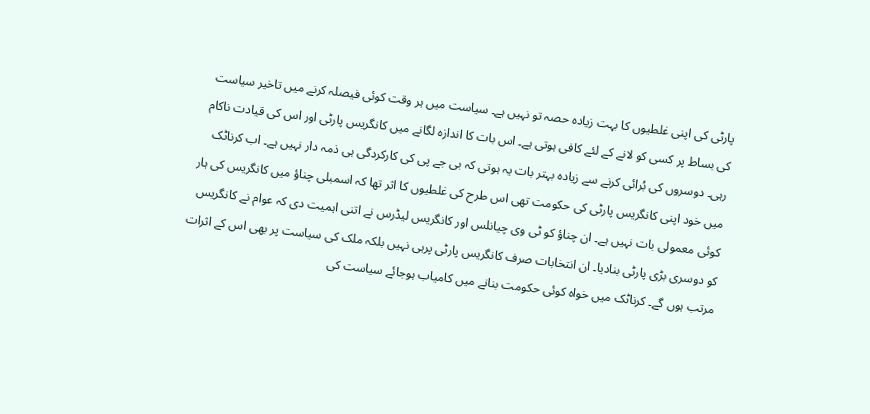پارٹی کی اپنی غلطیوں کا بہت زیادہ حصہ تو نہیں ہے۔ سیاست میں ہر وقت کوئی فیصلہ کرنے میں تاخیر سیاست کی بساط پر کسی کو لانے کے لئے کافی ہوتی ہے۔ اس بات کا اندازہ لگانے میں کانگریس پارٹی اور اس کی قیادت ناکام رہی۔ دوسروں کی بُرائی کرنے سے زیادہ بہتر بات یہ ہوتی کہ بی جے پی کی کارکردگی ہی ذمہ دار نہیں ہے۔ اب کرناٹک میں خود اپنی کانگریس پارٹی کی حکومت تھی اس طرح کی غلطیوں کا اثر تھا کہ اسمبلی چناؤ میں کانگریس کی ہار کوئی معمولی بات نہیں ہے۔ ان چناؤ کو ٹی وی چیانلس اور کانگریس لیڈرس نے اتنی اہمیت دی کہ عوام نے کانگریس کو دوسری بڑی پارٹی بنادیا۔ ان انتخابات صرف کانگریس پارٹی پرہی نہیں بلکہ ملک کی سیاست پر بھی اس کے اثرات مرتب ہوں گے۔ کرناٹک میں خواہ کوئی حکومت بنانے میں کامیاب ہوجائے سیاست کی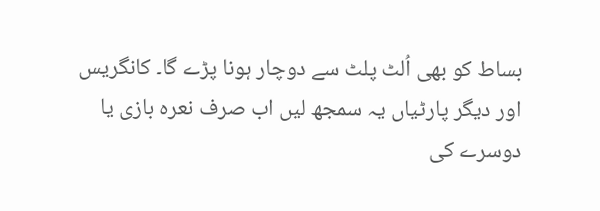بساط کو بھی اُلٹ پلٹ سے دوچار ہونا پڑے گا۔ کانگریس اور دیگر پارٹیاں یہ سمجھ لیں اب صرف نعرہ بازی یا دوسرے کی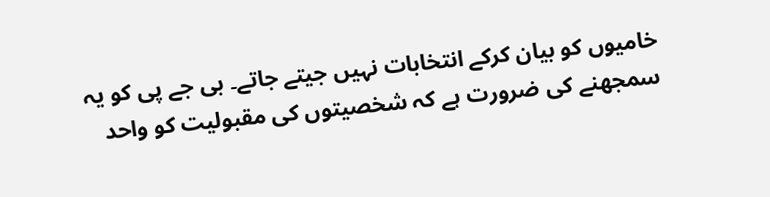خامیوں کو بیان کرکے انتخابات نہیں جیتے جاتے۔ بی جے پی کو یہ سمجھنے کی ضرورت ہے کہ شخصیتوں کی مقبولیت کو واحد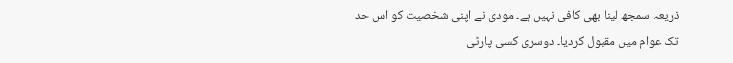ذریعہ سمجھ لینا بھی کافی نہیں ہے۔ مودی نے اپنی شخصیت کو اس حد تک عوام میں مقبول کردیا۔ دوسری کسی پارٹی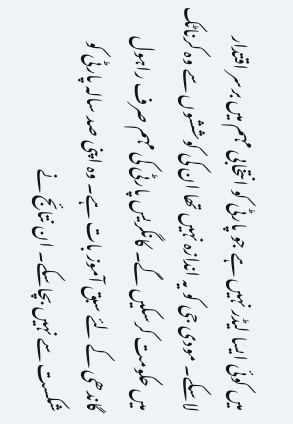میں کوئی ایسا لیڈر نہیں ہے جو پارٹی کو انتخابی مہم میں برسر اقتدار لاسکے۔ مودی جی کو یہ اندازہ نہیں تھا ان کی کوششوں سے وہ کرناٹک میں حکومت کرسکیں گے۔ کانگریس پارٹی کی مہم صرف راہول گاندھی کے لئے سبق آموز بات ہے۔ وہ اپنی صد سالہ پارٹی کو شکست سے نہیں بچاسکے۔ ان نتائج نے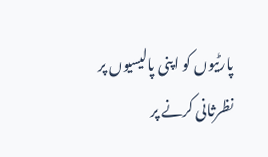پارٹیوں کو اپنی پالیسیوں پر نظرثانی کرنے پر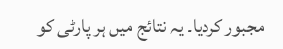مجبور کردیا۔ یہ نتائج میں ہر پارٹی کو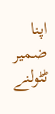اپنا ضمیر ٹٹولنے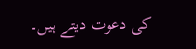کی دعوت دیتے ہیں۔